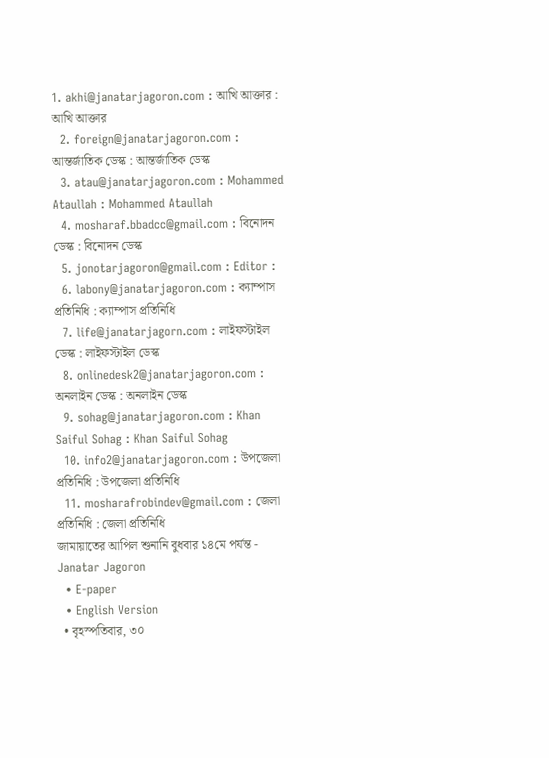1. akhi@janatarjagoron.com : আখি আক্তার : আখি আক্তার
  2. foreign@janatarjagoron.com : আন্তর্জাতিক ডেস্ক : আন্তর্জাতিক ডেস্ক
  3. atau@janatarjagoron.com : Mohammed Ataullah : Mohammed Ataullah
  4. mosharaf.bbadcc@gmail.com : বিনোদন ডেস্ক : বিনোদন ডেস্ক
  5. jonotarjagoron@gmail.com : Editor :
  6. labony@janatarjagoron.com : ক্যাম্পাস প্রতিনিধি : ক্যাম্পাস প্রতিনিধি
  7. life@janatarjagorn.com : লাইফস্টাইল ডেস্ক : লাইফস্টাইল ডেস্ক
  8. onlinedesk2@janatarjagoron.com : অনলাইন ডেস্ক : অনলাইন ডেস্ক
  9. sohag@janatarjagoron.com : Khan Saiful Sohag : Khan Saiful Sohag
  10. info2@janatarjagoron.com : উপজেলা প্রতিনিধি : উপজেলা প্রতিনিধি
  11. mosharafrobindev@gmail.com : জেলা প্রতিনিধি : জেলা প্রতিনিধি
জামায়াতের আপিল শুনানি বুধবার ১৪মে পর্যন্ত - Janatar Jagoron
  • E-paper
  • English Version
  • বৃহস্পতিবার, ৩০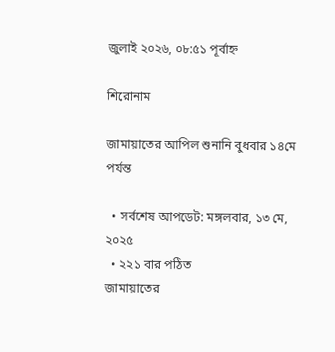জুলাই ২০২৬, ০৮:৫১ পূর্বাহ্ন

শিরোনাম

জামায়াতের আপিল শুনানি বুধবার ১৪মে পর্যন্ত

  • সর্বশেষ আপডেট: মঙ্গলবার, ১৩ মে, ২০২৫
  • ২২১ বার পঠিত
জামায়াতের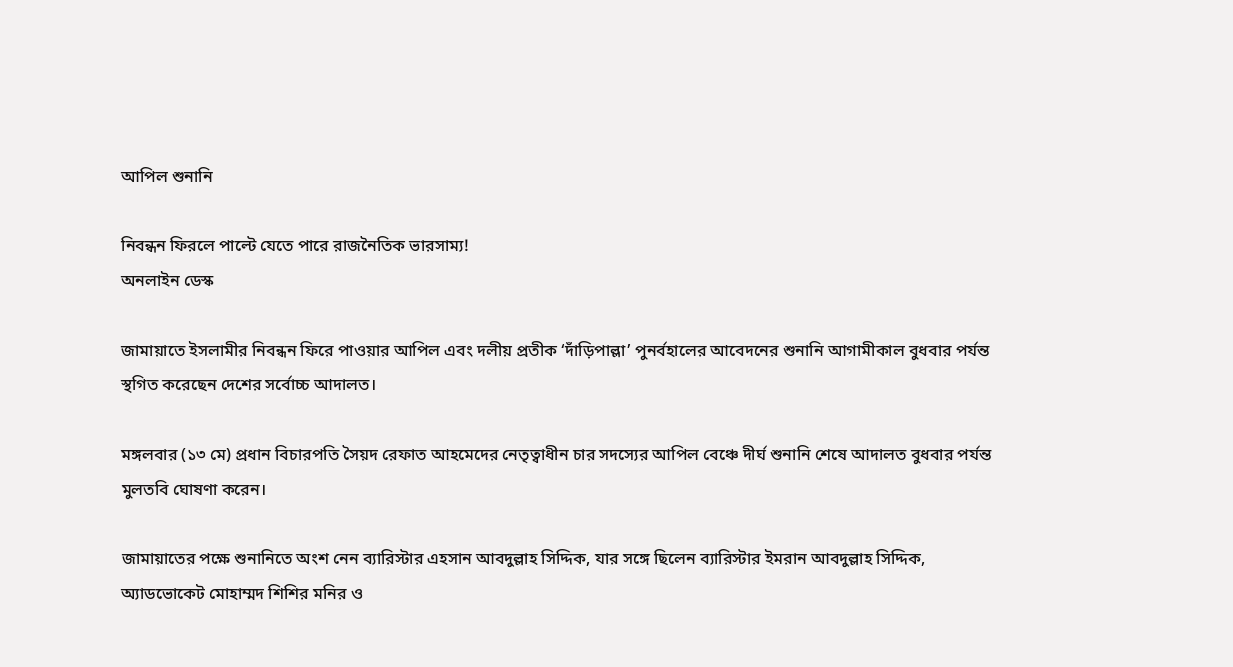আপিল শুনানি

নিবন্ধন ফিরলে পাল্টে যেতে পারে রাজনৈতিক ভারসাম্য!
অনলাইন ডেস্ক

জামায়াতে ইসলামীর নিবন্ধন ফিরে পাওয়ার আপিল এবং দলীয় প্রতীক ‘দাঁড়িপাল্লা’ পুনর্বহালের আবেদনের শুনানি আগামীকাল বুধবার পর্যন্ত স্থগিত করেছেন দেশের সর্বোচ্চ আদালত।

মঙ্গলবার (১৩ মে) প্রধান বিচারপতি সৈয়দ রেফাত আহমেদের নেতৃত্বাধীন চার সদস্যের আপিল বেঞ্চে দীর্ঘ শুনানি শেষে আদালত বুধবার পর্যন্ত মুলতবি ঘোষণা করেন।

জামায়াতের পক্ষে শুনানিতে অংশ নেন ব্যারিস্টার এহসান আবদুল্লাহ সিদ্দিক, যার সঙ্গে ছিলেন ব্যারিস্টার ইমরান আবদুল্লাহ সিদ্দিক, অ্যাডভোকেট মোহাম্মদ শিশির মনির ও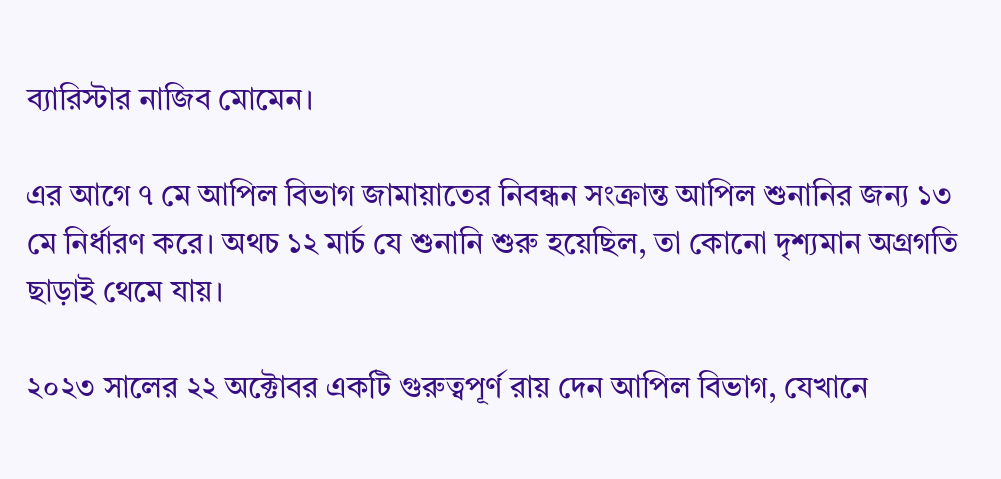ব্যারিস্টার নাজিব মোমেন।

এর আগে ৭ মে আপিল বিভাগ জামায়াতের নিবন্ধন সংক্রান্ত আপিল শুনানির জন্য ১৩ মে নির্ধারণ করে। অথচ ১২ মার্চ যে শুনানি শুরু হয়েছিল, তা কোনো দৃশ্যমান অগ্রগতি ছাড়াই থেমে যায়।

২০২৩ সালের ২২ অক্টোবর একটি গুরুত্বপূর্ণ রায় দেন আপিল বিভাগ, যেখানে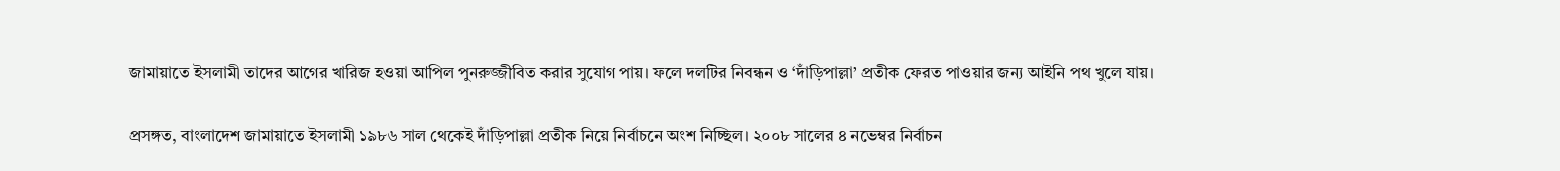জামায়াতে ইসলামী তাদের আগের খারিজ হওয়া আপিল পুনরুজ্জীবিত করার সুযোগ পায়। ফলে দলটির নিবন্ধন ও ‘দাঁড়িপাল্লা’ প্রতীক ফেরত পাওয়ার জন্য আইনি পথ খুলে যায়।

প্রসঙ্গত, বাংলাদেশ জামায়াতে ইসলামী ১৯৮৬ সাল থেকেই দাঁড়িপাল্লা প্রতীক নিয়ে নির্বাচনে অংশ নিচ্ছিল। ২০০৮ সালের ৪ নভেম্বর নির্বাচন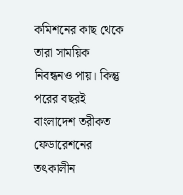কমিশনের কাছ থেকে তারা সাময়িক নিবন্ধনও পায়। কিন্তু পরের বছরই বাংলাদেশ তরীকত ফেডারেশনের তৎকালীন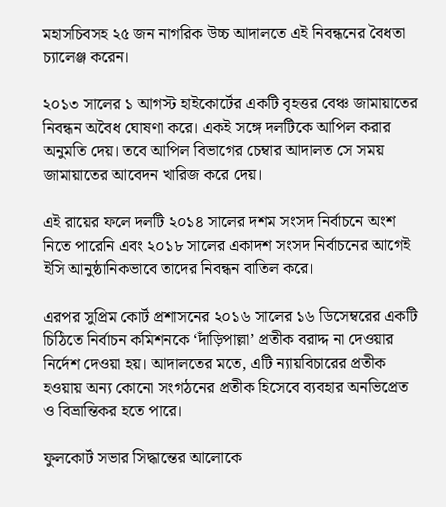মহাসচিবসহ ২৫ জন নাগরিক উচ্চ আদালতে এই নিবন্ধনের বৈধতা চ্যালেঞ্জ করেন।

২০১৩ সালের ১ আগস্ট হাইকোর্টের একটি বৃহত্তর বেঞ্চ জামায়াতের নিবন্ধন অবৈধ ঘোষণা করে। একই সঙ্গে দলটিকে আপিল করার অনুমতি দেয়। তবে আপিল বিভাগের চেম্বার আদালত সে সময় জামায়াতের আবেদন খারিজ করে দেয়।

এই রায়ের ফলে দলটি ২০১৪ সালের দশম সংসদ নির্বাচনে অংশ নিতে পারেনি এবং ২০১৮ সালের একাদশ সংসদ নির্বাচনের আগেই ইসি আনুষ্ঠানিকভাবে তাদের নিবন্ধন বাতিল করে।

এরপর সুপ্রিম কোর্ট প্রশাসনের ২০১৬ সালের ১৬ ডিসেম্বরের একটি চিঠিতে নির্বাচন কমিশনকে ‘দাঁড়িপাল্লা’ প্রতীক বরাদ্দ না দেওয়ার নির্দেশ দেওয়া হয়। আদালতের মতে, এটি ন্যায়বিচারের প্রতীক হওয়ায় অন্য কোনো সংগঠনের প্রতীক হিসেবে ব্যবহার অনভিপ্রেত ও বিভ্রান্তিকর হতে পারে।

ফুলকোর্ট সভার সিদ্ধান্তের আলোকে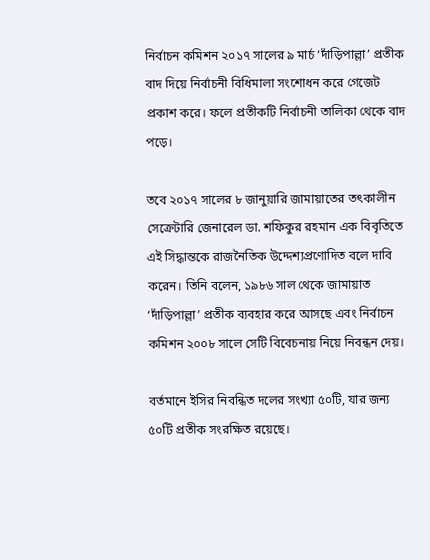নির্বাচন কমিশন ২০১৭ সালের ৯ মার্চ ‘দাঁড়িপাল্লা’ প্রতীক বাদ দিয়ে নির্বাচনী বিধিমালা সংশোধন করে গেজেট প্রকাশ করে। ফলে প্রতীকটি নির্বাচনী তালিকা থেকে বাদ পড়ে।

তবে ২০১৭ সালের ৮ জানুয়ারি জামায়াতের তৎকালীন সেক্রেটারি জেনারেল ডা. শফিকুর রহমান এক বিবৃতিতে এই সিদ্ধান্তকে রাজনৈতিক উদ্দেশ্যপ্রণোদিত বলে দাবি করেন। তিনি বলেন, ১৯৮৬ সাল থেকে জামায়াত ‘দাঁড়িপাল্লা’ প্রতীক ব্যবহার করে আসছে এবং নির্বাচন কমিশন ২০০৮ সালে সেটি বিবেচনায় নিয়ে নিবন্ধন দেয়।

বর্তমানে ইসির নিবন্ধিত দলের সংখ্যা ৫০টি, যার জন্য ৫০টি প্রতীক সংরক্ষিত রয়েছে।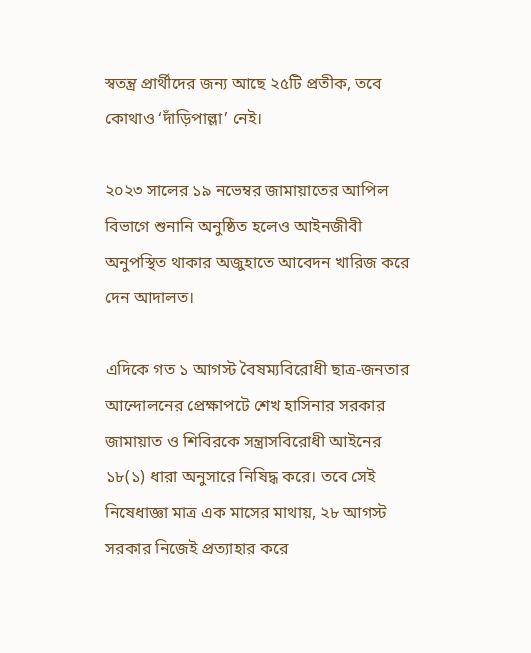স্বতন্ত্র প্রার্থীদের জন্য আছে ২৫টি প্রতীক, তবে কোথাও ‘দাঁড়িপাল্লা’ নেই।

২০২৩ সালের ১৯ নভেম্বর জামায়াতের আপিল বিভাগে শুনানি অনুষ্ঠিত হলেও আইনজীবী অনুপস্থিত থাকার অজুহাতে আবেদন খারিজ করে দেন আদালত।

এদিকে গত ১ আগস্ট বৈষম্যবিরোধী ছাত্র-জনতার আন্দোলনের প্রেক্ষাপটে শেখ হাসিনার সরকার জামায়াত ও শিবিরকে সন্ত্রাসবিরোধী আইনের ১৮(১) ধারা অনুসারে নিষিদ্ধ করে। তবে সেই নিষেধাজ্ঞা মাত্র এক মাসের মাথায়, ২৮ আগস্ট সরকার নিজেই প্রত্যাহার করে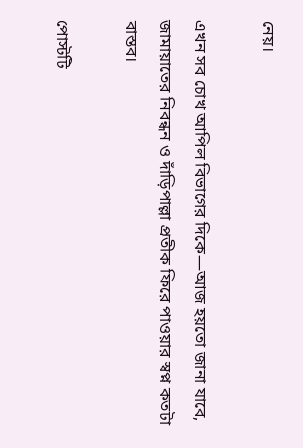নেয়।

এখন সব চোখ আপিল বিভাগের দিকে—আজ হয়তো জানা যাবে, জামায়াতের নিবন্ধন ও দাঁড়িপাল্লা প্রতীক ফিরে পাওয়ার স্বপ্ন কতটা বাস্তব।

পোস্টটি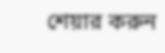শেয়ার করুন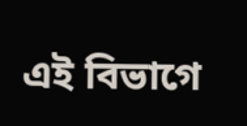এই বিভাগে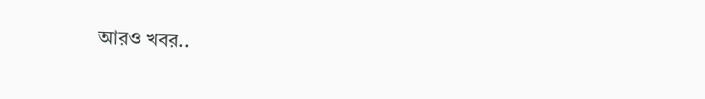আরও খবর..